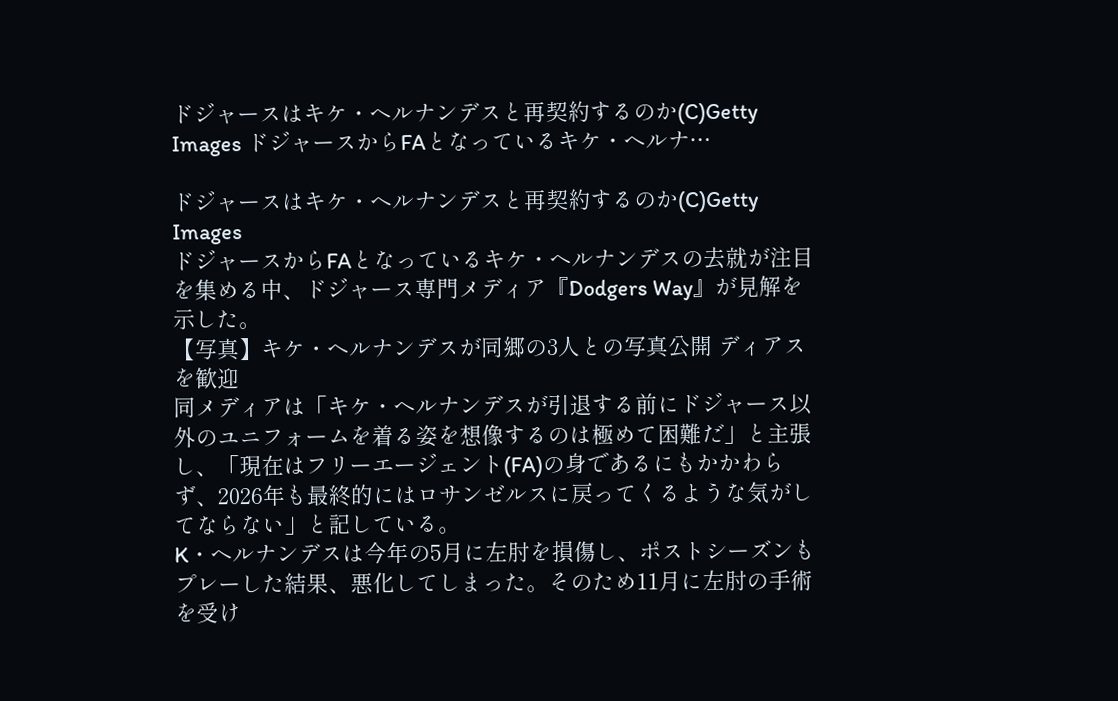ドジャースはキケ・ヘルナンデスと再契約するのか(C)Getty Images ドジャースからFAとなっているキケ・ヘルナ…

ドジャースはキケ・ヘルナンデスと再契約するのか(C)Getty Images
ドジャースからFAとなっているキケ・ヘルナンデスの去就が注目を集める中、ドジャース専門メディア『Dodgers Way』が見解を示した。
【写真】キケ・ヘルナンデスが同郷の3人との写真公開 ディアスを歓迎
同メディアは「キケ・ヘルナンデスが引退する前にドジャース以外のユニフォームを着る姿を想像するのは極めて困難だ」と主張し、「現在はフリーエージェント(FA)の身であるにもかかわらず、2026年も最終的にはロサンゼルスに戻ってくるような気がしてならない」と記している。
K・ヘルナンデスは今年の5月に左肘を損傷し、ポストシーズンもプレーした結果、悪化してしまった。そのため11月に左肘の手術を受け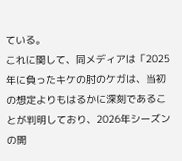ている。
これに関して、同メディアは「2025年に負ったキケの肘のケガは、当初の想定よりもはるかに深刻であることが判明しており、2026年シーズンの開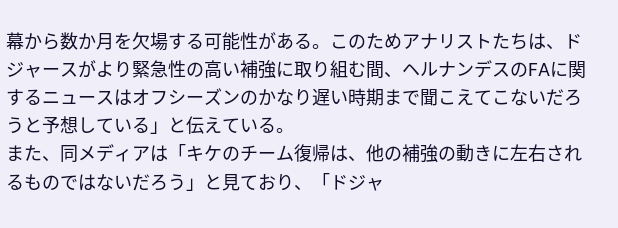幕から数か月を欠場する可能性がある。このためアナリストたちは、ドジャースがより緊急性の高い補強に取り組む間、ヘルナンデスのFAに関するニュースはオフシーズンのかなり遅い時期まで聞こえてこないだろうと予想している」と伝えている。
また、同メディアは「キケのチーム復帰は、他の補強の動きに左右されるものではないだろう」と見ており、「ドジャ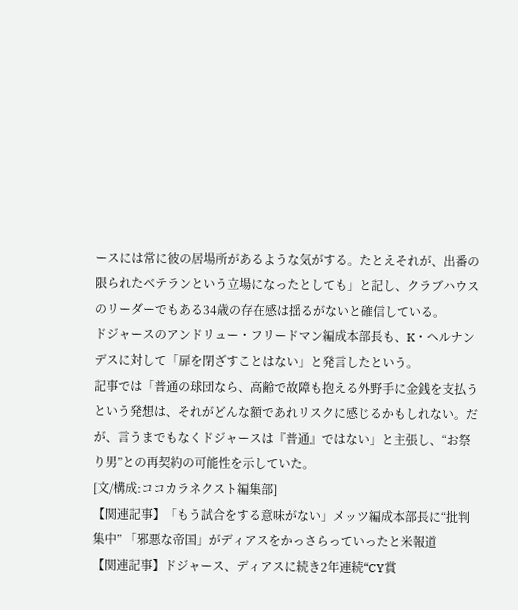ースには常に彼の居場所があるような気がする。たとえそれが、出番の限られたベテランという立場になったとしても」と記し、クラブハウスのリーダーでもある34歳の存在感は揺るがないと確信している。
ドジャースのアンドリュー・フリードマン編成本部長も、K・ヘルナンデスに対して「扉を閉ざすことはない」と発言したという。
記事では「普通の球団なら、高齢で故障も抱える外野手に金銭を支払うという発想は、それがどんな額であれリスクに感じるかもしれない。だが、言うまでもなくドジャースは『普通』ではない」と主張し、“お祭り男”との再契約の可能性を示していた。
[文/構成:ココカラネクスト編集部]
【関連記事】「もう試合をする意味がない」メッツ編成本部長に“批判集中” 「邪悪な帝国」がディアスをかっさらっていったと米報道
【関連記事】ドジャース、ディアスに続き2年連続“CY賞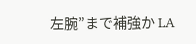左腕”まで補強か LA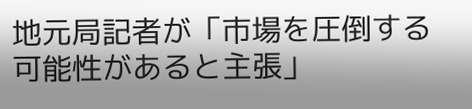地元局記者が「市場を圧倒する可能性があると主張」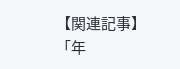【関連記事】「年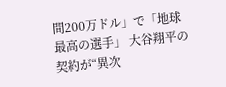間200万ドル」で「地球最高の選手」 大谷翔平の契約が“異次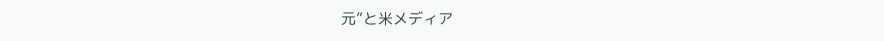元”と米メディア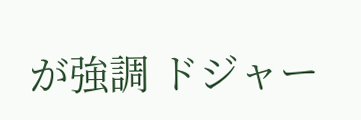が強調 ドジャー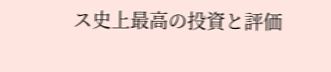ス史上最高の投資と評価